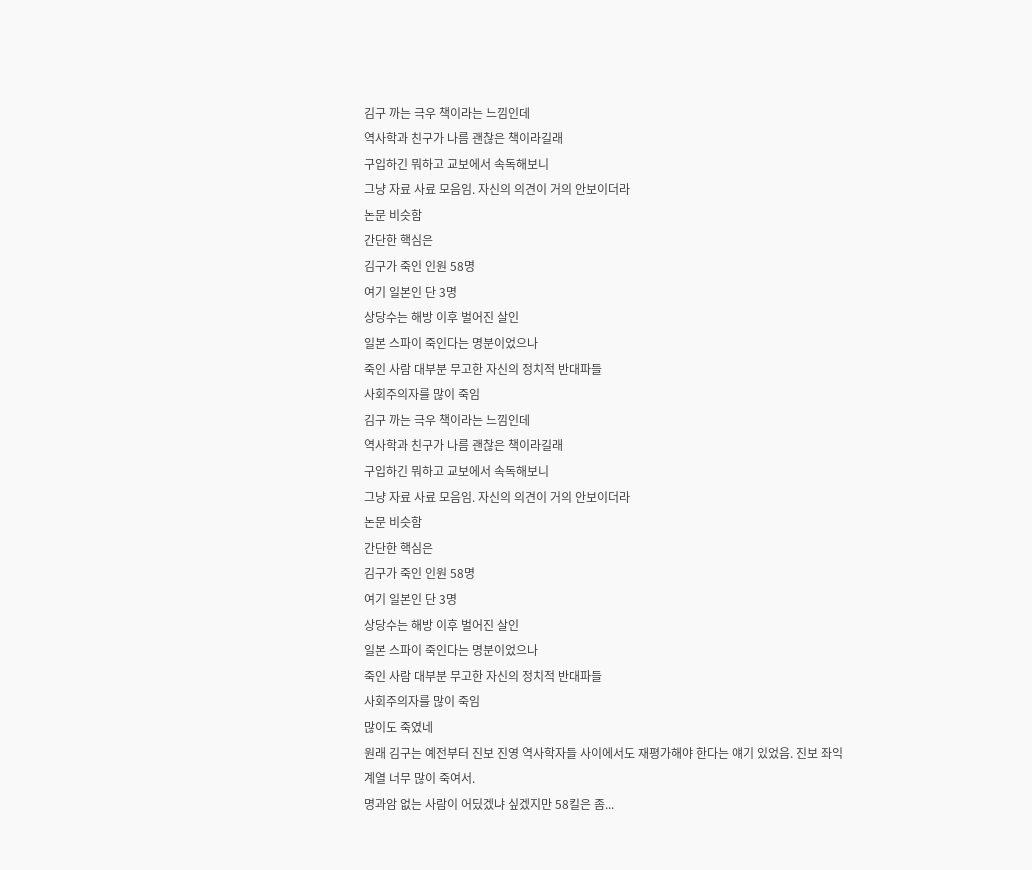김구 까는 극우 책이라는 느낌인데
역사학과 친구가 나름 괜찮은 책이라길래
구입하긴 뭐하고 교보에서 속독해보니
그냥 자료 사료 모음임. 자신의 의견이 거의 안보이더라
논문 비슷함
간단한 핵심은
김구가 죽인 인원 58명
여기 일본인 단 3명
상당수는 해방 이후 벌어진 살인
일본 스파이 죽인다는 명분이었으나
죽인 사람 대부분 무고한 자신의 정치적 반대파들
사회주의자를 많이 죽임
김구 까는 극우 책이라는 느낌인데
역사학과 친구가 나름 괜찮은 책이라길래
구입하긴 뭐하고 교보에서 속독해보니
그냥 자료 사료 모음임. 자신의 의견이 거의 안보이더라
논문 비슷함
간단한 핵심은
김구가 죽인 인원 58명
여기 일본인 단 3명
상당수는 해방 이후 벌어진 살인
일본 스파이 죽인다는 명분이었으나
죽인 사람 대부분 무고한 자신의 정치적 반대파들
사회주의자를 많이 죽임
많이도 죽였네
원래 김구는 예전부터 진보 진영 역사학자들 사이에서도 재평가해야 한다는 얘기 있었음. 진보 좌익 계열 너무 많이 죽여서.
명과암 없는 사람이 어딨겠냐 싶겠지만 58킬은 좀...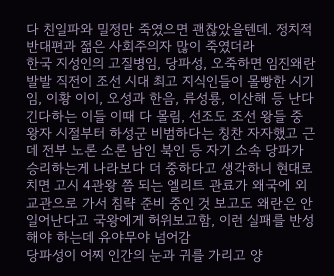다 친일파와 밀정만 죽였으면 괜찮았을텐데. 정치적 반대편과 젊은 사회주의자 많이 죽였더라
한국 지성인의 고질병임, 당파성, 오죽하면 임진왜란 발발 직전이 조선 시대 최고 지식인들이 몰빵한 시기임, 이황 이이, 오성과 한음, 류성룡, 이산해 등 난다 긴다하는 이들 이때 다 몰림, 선조도 조선 왕들 중 왕자 시절부터 하성군 비범하다는 칭찬 자자했고 근데 전부 노론 소론 남인 북인 등 자기 소속 당파가 승리하는게 나라보다 더 중하다고 생각하니 현대로 치면 고시 4관왕 쯤 되는 엘리트 관료가 왜국에 외교관으로 가서 침략 준비 중인 것 보고도 왜란은 안일어난다고 국왕에게 허위보고함, 이런 실패를 반성해야 하는데 유야무야 넘어감
당파성이 어찌 인간의 눈과 귀를 가리고 양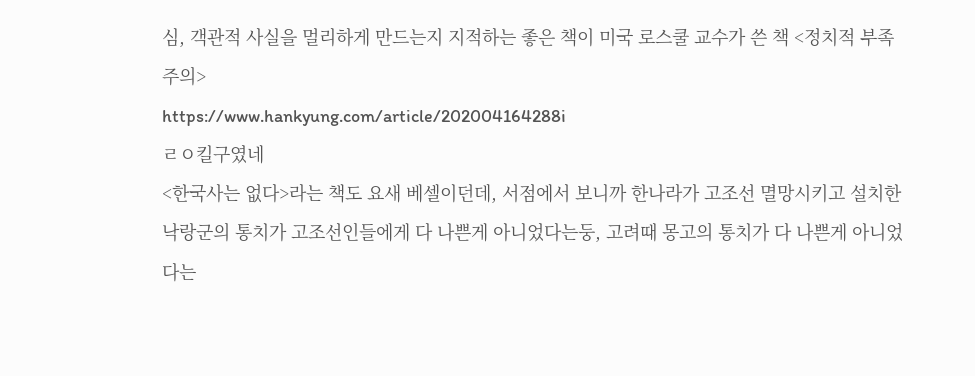심, 객관적 사실을 멀리하게 만드는지 지적하는 좋은 책이 미국 로스쿨 교수가 쓴 책 <정치적 부족주의>
https://www.hankyung.com/article/202004164288i
ㄹㅇ킬구였네
<한국사는 없다>라는 책도 요새 베셀이던데, 서점에서 보니까 한나라가 고조선 멸망시키고 설치한 낙랑군의 통치가 고조선인들에게 다 나쁜게 아니었다는둥, 고려때 몽고의 통치가 다 나쁜게 아니었다는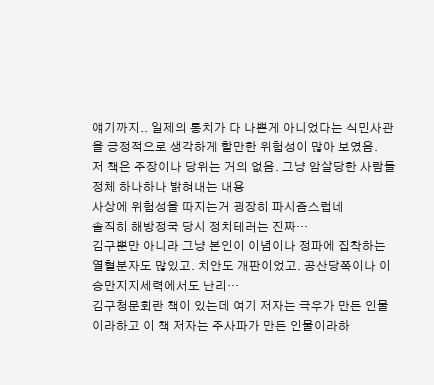얘기까지.. 일제의 통치가 다 나쁜게 아니었다는 식민사관을 긍정적으로 생각하게 할만한 위험성이 많아 보였음.
저 책은 주장이나 당위는 거의 없음. 그냥 암살당한 사람들 정체 하나하나 밝혀내는 내용
사상에 위험성을 따지는거 굉장히 파시즘스럽네
솔직히 해방정국 당시 정치테러는 진짜…
김구뿐만 아니라 그냥 본인이 이념이나 정파에 집착하는 열혈분자도 많있고. 치안도 개판이었고. 공산당쪽이나 이승만지지세력에서도 난리…
김구청문회란 책이 있는데 여기 저자는 극우가 만든 인물이라하고 이 책 저자는 주사파가 만든 인물이라하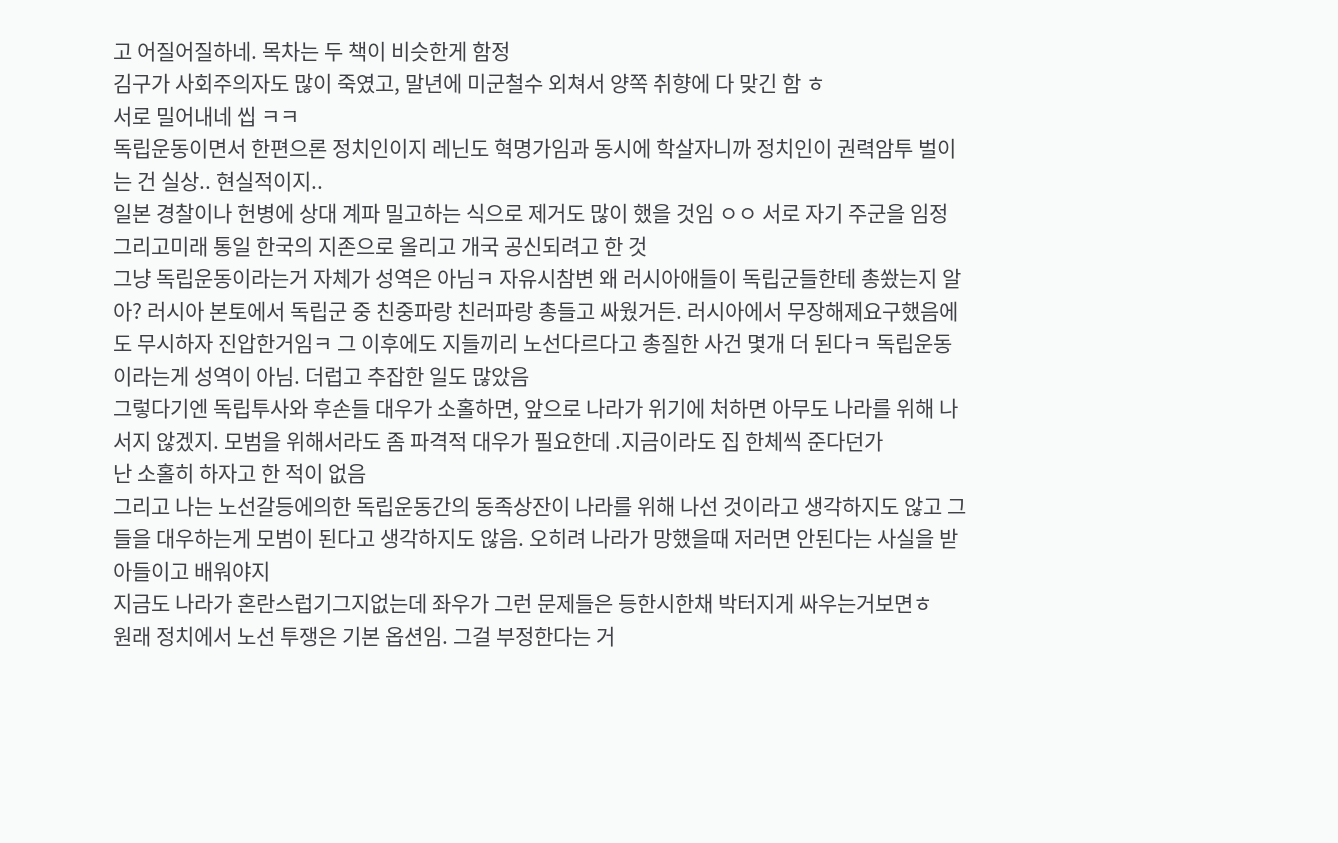고 어질어질하네. 목차는 두 책이 비슷한게 함정
김구가 사회주의자도 많이 죽였고, 말년에 미군철수 외쳐서 양쪽 취향에 다 맞긴 함 ㅎ
서로 밀어내네 씹 ㅋㅋ
독립운동이면서 한편으론 정치인이지 레닌도 혁명가임과 동시에 학살자니까 정치인이 권력암투 벌이는 건 실상.. 현실적이지..
일본 경찰이나 헌병에 상대 계파 밀고하는 식으로 제거도 많이 했을 것임 ㅇㅇ 서로 자기 주군을 임정 그리고미래 통일 한국의 지존으로 올리고 개국 공신되려고 한 것
그냥 독립운동이라는거 자체가 성역은 아님ㅋ 자유시참변 왜 러시아애들이 독립군들한테 총쐈는지 알아? 러시아 본토에서 독립군 중 친중파랑 친러파랑 총들고 싸웠거든. 러시아에서 무장해제요구했음에도 무시하자 진압한거임ㅋ 그 이후에도 지들끼리 노선다르다고 총질한 사건 몇개 더 된다ㅋ 독립운동이라는게 성역이 아님. 더럽고 추잡한 일도 많았음
그렇다기엔 독립투사와 후손들 대우가 소홀하면, 앞으로 나라가 위기에 처하면 아무도 나라를 위해 나서지 않겠지. 모범을 위해서라도 좀 파격적 대우가 필요한데 .지금이라도 집 한체씩 준다던가
난 소홀히 하자고 한 적이 없음
그리고 나는 노선갈등에의한 독립운동간의 동족상잔이 나라를 위해 나선 것이라고 생각하지도 않고 그들을 대우하는게 모범이 된다고 생각하지도 않음. 오히려 나라가 망했을때 저러면 안된다는 사실을 받아들이고 배워야지
지금도 나라가 혼란스럽기그지없는데 좌우가 그런 문제들은 등한시한채 박터지게 싸우는거보면ㅎ
원래 정치에서 노선 투쟁은 기본 옵션임. 그걸 부정한다는 거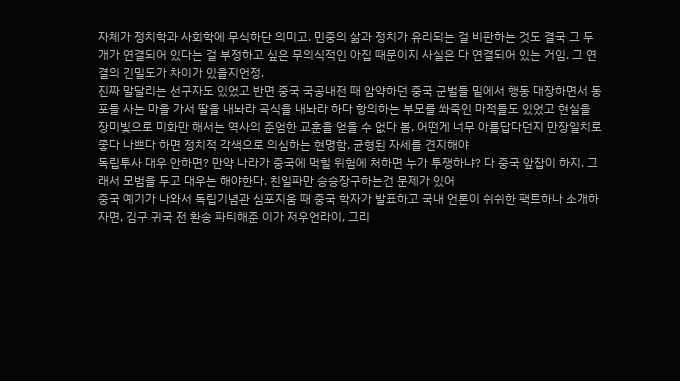자체가 정치학과 사회학에 무식하단 의미고. 민중의 삶과 정치가 유리되는 걸 비판하는 것도 결국 그 두 개가 연결되어 있다는 걸 부정하고 싶은 무의식적인 아집 때문이지 사실은 다 연결되어 있는 거임. 그 연결의 긴밀도가 차이가 있을지언정.
진짜 말달리는 선구자도 있었고 반면 중국 국공내전 때 암약하던 중국 군벌들 밑에서 행동 대장하면서 동포들 사는 마을 가서 딸을 내놔라 곡식을 내놔라 하다 항의하는 부모를 쏴죽인 마적들도 있었고 현실을 장미빛으로 미화만 해서는 역사의 준엄한 교훈을 얻을 수 없다 봄, 어떤게 너무 아름답다던지 만장일치로 좋다 나쁘다 하면 정치적 각색으로 의심하는 현명함, 균형된 자세를 견지해야
독립투사 대우 안하면? 만약 나라가 중국에 먹힐 위험에 처하면 누가 투쟁하냐? 다 중국 앞잡이 하지. 그래서 모범을 두고 대우는 해야한다. 친일파만 승승장구하는건 문제가 있어
중국 예기가 나와서 독립기념관 심포지움 때 중국 학자가 발표하고 국내 언론이 쉬쉬한 팩트하나 소개하자면, 김구 귀국 전 환송 파티해준 이가 저우언라이, 그리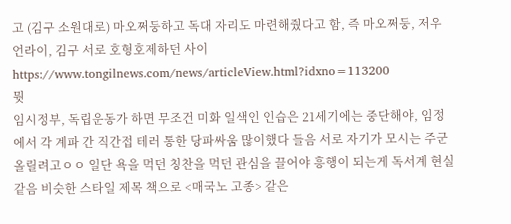고 (김구 소원대로) 마오쩌둥하고 독대 자리도 마련해줬다고 함, 즉 마오쩌둥, 저우언라이, 김구 서로 호형호제하던 사이
https://www.tongilnews.com/news/articleView.html?idxno=113200
뭣
임시정부, 독립운동가 하면 무조건 미화 일색인 인습은 21세기에는 중단해야, 임정에서 각 계파 간 직간접 테러 통한 당파싸움 많이했다 들음 서로 자기가 모시는 주군 올릴려고ㅇㅇ 일단 욕을 먹던 칭찬을 먹던 관심을 끌어야 흥행이 되는게 독서계 현실 같음 비슷한 스타일 제목 책으로 <매국노 고종> 같은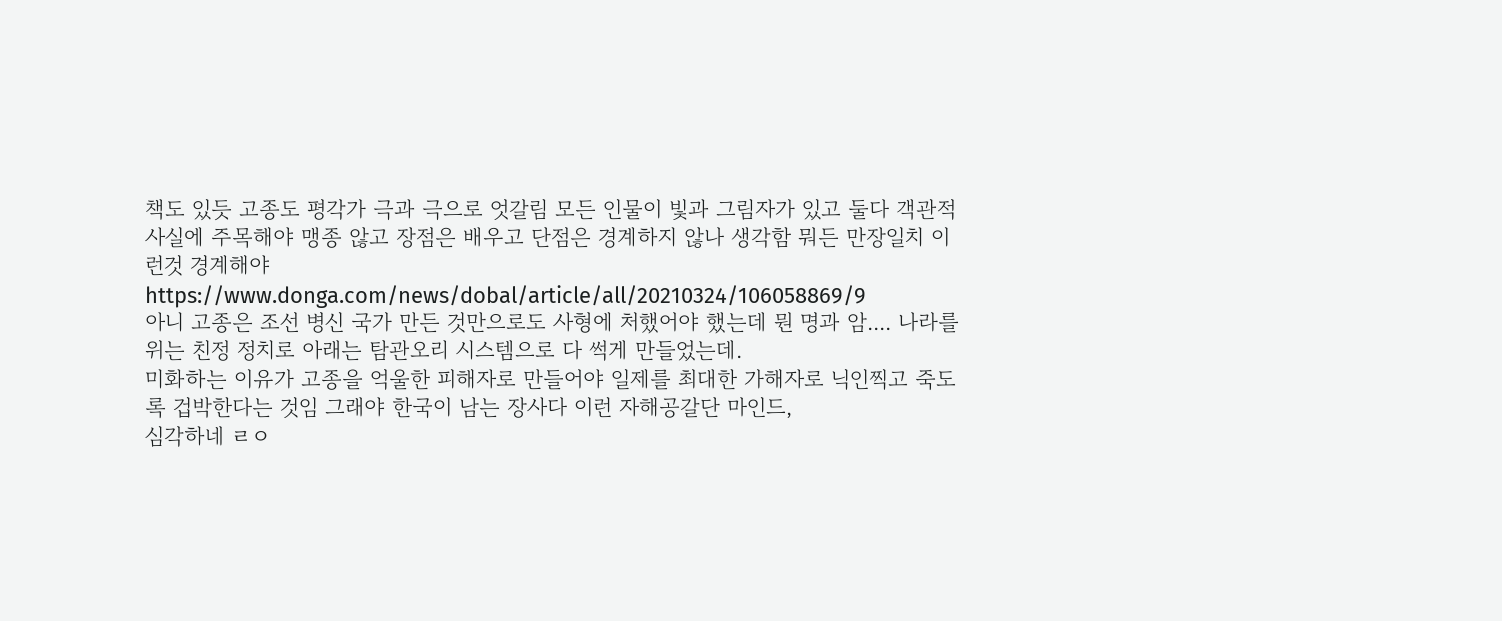책도 있듯 고종도 평각가 극과 극으로 엇갈림 모든 인물이 빛과 그림자가 있고 둘다 객관적 사실에 주목해야 맹종 않고 장점은 배우고 단점은 경계하지 않나 생각함 뭐든 만장일치 이런것 경계해야
https://www.donga.com/news/dobal/article/all/20210324/106058869/9
아니 고종은 조선 병신 국가 만든 것만으로도 사형에 처했어야 했는데 뭔 명과 암.... 나라를 위는 친정 정치로 아래는 탐관오리 시스템으로 다 썩게 만들었는데.
미화하는 이유가 고종을 억울한 피해자로 만들어야 일제를 최대한 가해자로 닉인찍고 죽도록 겁박한다는 것임 그래야 한국이 남는 장사다 이런 자해공갈단 마인드,
심각하네 ㄹㅇ